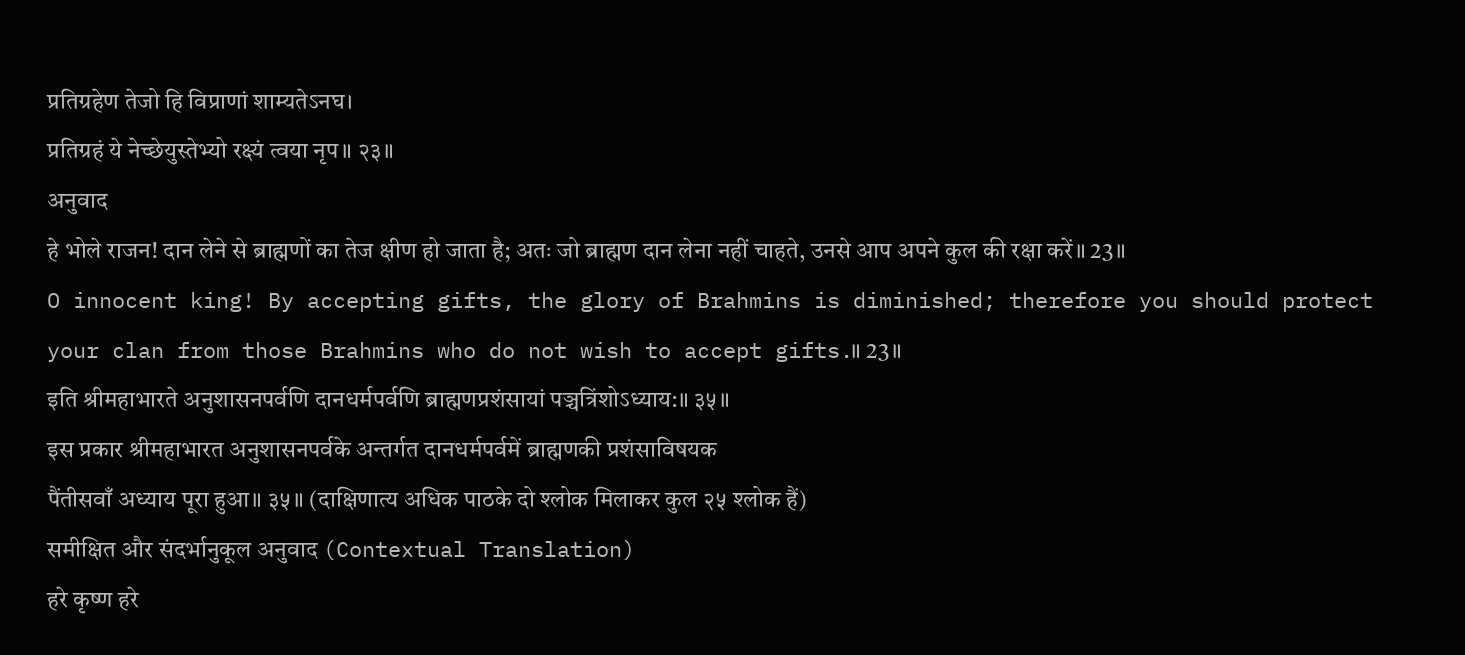प्रतिग्रहेण तेजो हि विप्राणां शाम्यतेऽनघ।
प्रतिग्रहं ये नेच्छेयुस्तेभ्यो रक्ष्यं त्वया नृप॥ २३॥
अनुवाद
हे भोले राजन! दान लेने से ब्राह्मणों का तेज क्षीण हो जाता है; अतः जो ब्राह्मण दान लेना नहीं चाहते, उनसे आप अपने कुल की रक्षा करें॥ 23॥
O innocent king! By accepting gifts, the glory of Brahmins is diminished; therefore you should protect your clan from those Brahmins who do not wish to accept gifts.॥ 23॥
इति श्रीमहाभारते अनुशासनपर्वणि दानधर्मपर्वणि ब्राह्मणप्रशंसायां पञ्चत्रिंशोऽध्याय:॥ ३५॥
इस प्रकार श्रीमहाभारत अनुशासनपर्वके अन्तर्गत दानधर्मपर्वमें ब्राह्मणकी प्रशंसाविषयक
पैंतीसवाँ अध्याय पूरा हुआ॥ ३५॥ (दाक्षिणात्य अधिक पाठके दो श्लोक मिलाकर कुल २५ श्लोक हैं)
समीक्षित और संदर्भानुकूल अनुवाद (Contextual Translation)
हरे कृष्ण हरे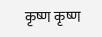कृष्ण कृष्ण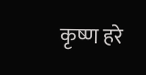कृष्ण हरे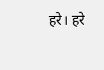हरे। हरे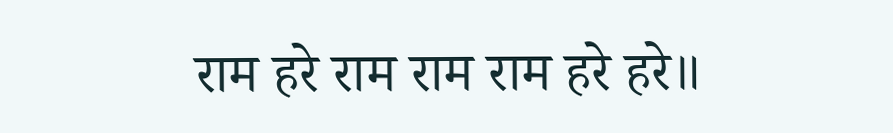राम हरे राम राम राम हरे हरे॥